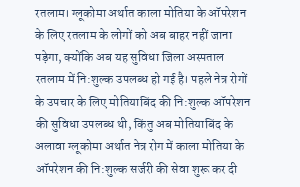रतलाम। ग्लूकोमा अर्थात काला मोतिया के ऑपरेशन के लिए रतलाम के लोगों को अब बाहर नहीं जाना पड़ेगा, क्योंकि अब यह सुविधा जिला अस्पताल रतलाम में नि:शुल्क उपलब्ध हो गई है। पहले नेत्र रोगों के उपचार के लिए मोतियाबिंद की नि:शुल्क ऑपरेशन की सुविधा उपलब्ध थी, किंतु अब मोतियाबिंद के अलावा ग्लूकोमा अर्थात नेत्र रोग में काला मोतिया के ऑपरेशन की नि:शुल्क सर्जरी की सेवा शुरू कर दी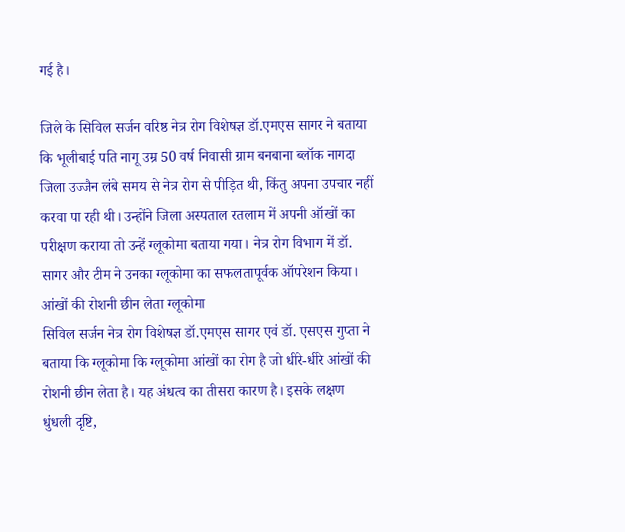गई है।

जिले के सिविल सर्जन वरिष्ठ नेत्र रोग विशेषज्ञ डॉ.एमएस सागर ने बताया कि भूलीबाई पति नागू उम्र 50 वर्ष निवासी ग्राम बनबाना ब्लॉक नागदा जिला उज्जैन लंबे समय से नेत्र रोग से पीड़ित थी, किंतु अपना उपचार नहीं करवा पा रही थी। उन्होंने जिला अस्पताल रतलाम में अपनी ऑखों का परीक्षण कराया तो उन्हें ग्लूकोमा बताया गया। नेत्र रोग विभाग में डॉ. सागर और टीम ने उनका ग्लूकोमा का सफलतापूर्वक ऑपरेशन किया।
आंखों की रोशनी छीन लेता ग्लूकोमा
सिविल सर्जन नेत्र रोग विशेषज्ञ डॉ.एमएस सागर एवं डॉ. एसएस गुप्ता ने बताया कि ग्लूकोमा कि ग्लूकोमा आंखों का रोग है जो धीरे-धीरे आंखों की रोशनी छीन लेता है। यह अंधत्व का तीसरा कारण है। इसके लक्षण धुंधली दृष्टि,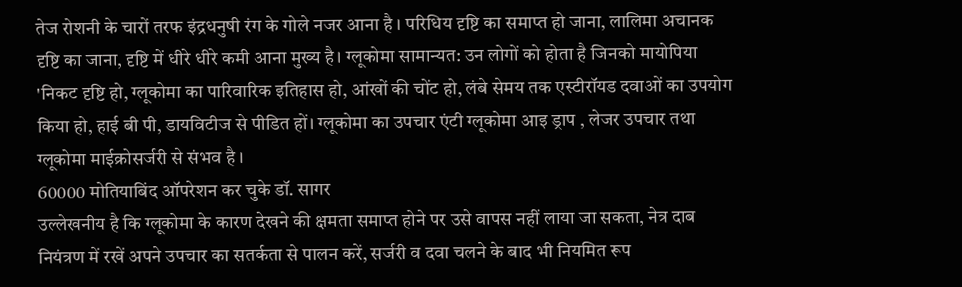तेज रोशनी के चारों तरफ इंद्रधनुषी रंग के गोले नजर आना है । परिधिय दृष्टि का समाप्त हो जाना, लालिमा अचानक दृष्टि का जाना, दृष्टि में धीरे धीरे कमी आना मुख्य है। ग्लूकोमा सामान्यत: उन लोगों को होता है जिनको मायोपिया 'निकट दृष्टि हो, ग्लूकोमा का पारिवारिक इतिहास हो, आंखों की चोंट हो, लंबे सेमय तक एस्टीरॉयड दवाओं का उपयोग किया हो, हाई बी पी, डायविटीज से पीडित हों। ग्लूकोमा का उपचार एंटी ग्लूकोमा आइ ड्राप , लेजर उपचार तथा ग्लूकोमा माईक्रोसर्जरी से संभव है ।
60000 मोतियाबिंद ऑपरेशन कर चुके डॉ. सागर
उल्लेखनीय है कि ग्लूकोमा के कारण देखने की क्षमता समाप्त होने पर उसे वापस नहीं लाया जा सकता, नेत्र दाब नियंत्रण में रखें अपने उपचार का सतर्कता से पालन करें, सर्जरी व दवा चलने के बाद भी नियमित रूप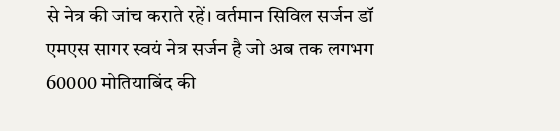से नेत्र की जांच कराते रहें। वर्तमान सिविल सर्जन डॉ एमएस सागर स्वयं नेत्र सर्जन है जो अब तक लगभग 60000 मोतियाबिंद की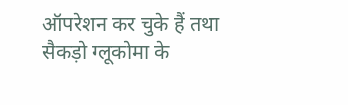ऑपरेशन कर चुके हैं तथा सैकड़ो ग्लूकोमा के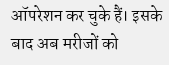ऑपरेशन कर चुके हैं। इसके बाद अब मरीजों को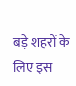बड़े शहरों के लिए इस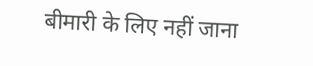बीमारी के लिए नहीं जाना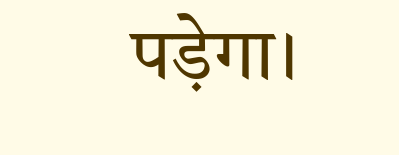पड़ेगा।